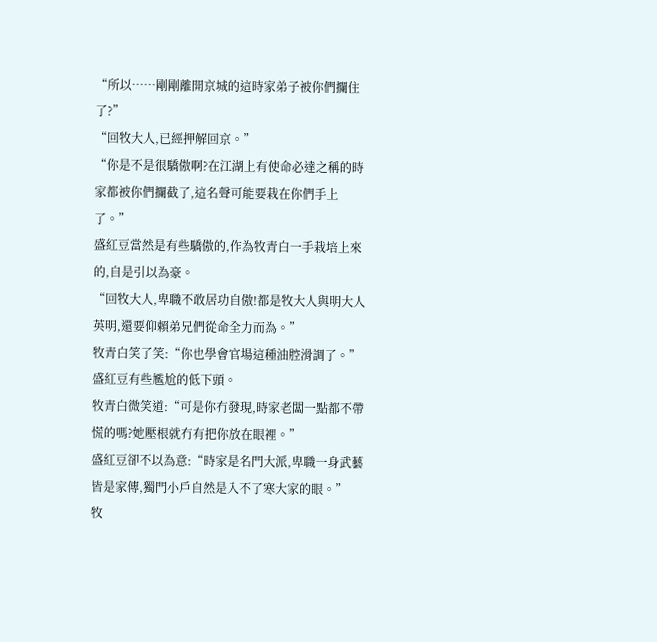“所以……剛剛離開京城的這時家弟子被你們攔住了?”
“回牧大人,已經押解回京。”
“你是不是很驕傲啊?在江湖上有使命必達之稱的時家都被你們攔截了,這名聲可能要栽在你們手上了。”
盛紅豆當然是有些驕傲的,作為牧青白一手栽培上來的,自是引以為豪。
“回牧大人,卑職不敢居功自傲!都是牧大人與明大人英明,還要仰賴弟兄們從命全力而為。”
牧青白笑了笑:“你也學會官場這種油腔滑調了。”
盛紅豆有些尷尬的低下頭。
牧青白微笑道:“可是你冇發現,時家老闆一點都不帶慌的嗎?她壓根就冇有把你放在眼裡。”
盛紅豆卻不以為意:“時家是名門大派,卑職一身武藝皆是家傳,獨門小戶自然是入不了寒大家的眼。”
牧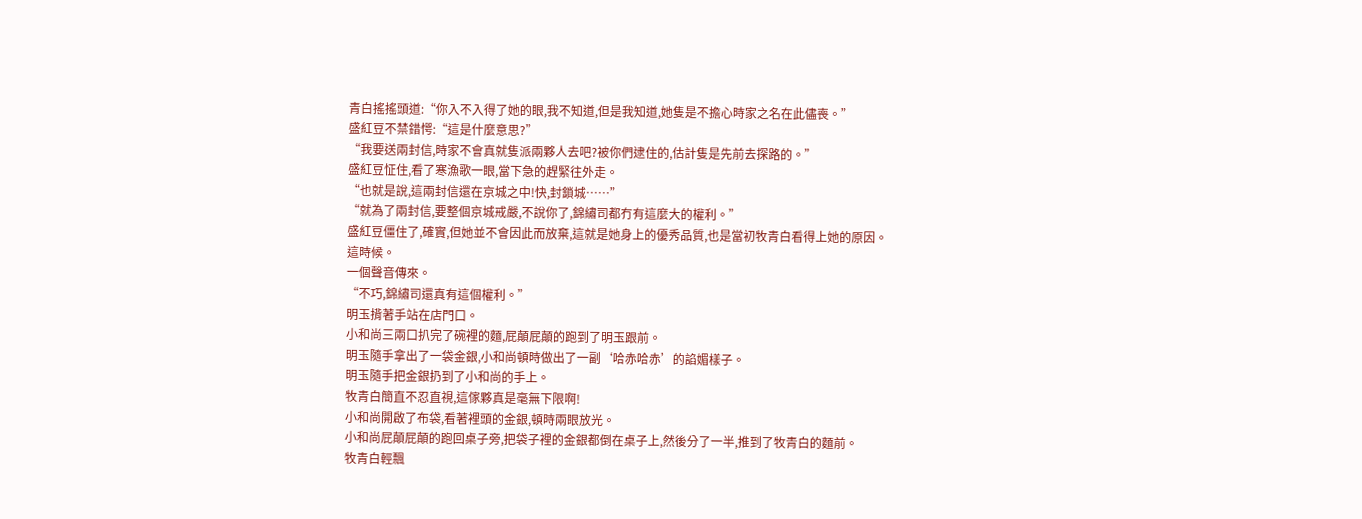青白搖搖頭道:“你入不入得了她的眼,我不知道,但是我知道,她隻是不擔心時家之名在此儘喪。”
盛紅豆不禁錯愕:“這是什麼意思?”
“我要送兩封信,時家不會真就隻派兩夥人去吧?被你們逮住的,估計隻是先前去探路的。”
盛紅豆怔住,看了寒漁歌一眼,當下急的趕緊往外走。
“也就是說,這兩封信還在京城之中!快,封鎖城……”
“就為了兩封信,要整個京城戒嚴,不說你了,錦繡司都冇有這麼大的權利。”
盛紅豆僵住了,確實,但她並不會因此而放棄,這就是她身上的優秀品質,也是當初牧青白看得上她的原因。
這時候。
一個聲音傳來。
“不巧,錦繡司還真有這個權利。”
明玉揹著手站在店門口。
小和尚三兩口扒完了碗裡的麵,屁顛屁顛的跑到了明玉跟前。
明玉隨手拿出了一袋金銀,小和尚頓時做出了一副‘哈赤哈赤’的諂媚樣子。
明玉隨手把金銀扔到了小和尚的手上。
牧青白簡直不忍直視,這傢夥真是毫無下限啊!
小和尚開啟了布袋,看著裡頭的金銀,頓時兩眼放光。
小和尚屁顛屁顛的跑回桌子旁,把袋子裡的金銀都倒在桌子上,然後分了一半,推到了牧青白的麵前。
牧青白輕飄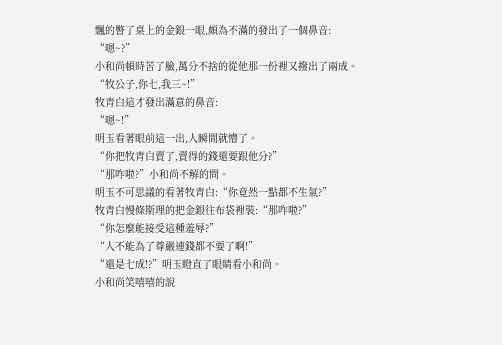飄的瞥了桌上的金銀一眼,頗為不滿的發出了一個鼻音:
“嗯~?”
小和尚頓時苦了臉,萬分不捨的從他那一份裡又撥出了兩成。
“牧公子,你七,我三~!”
牧青白這才發出滿意的鼻音:
“嗯~!”
明玉看著眼前這一出,人瞬間就懵了。
“你把牧青白賣了,賣得的錢還要跟他分?”
“那咋啦?”小和尚不解的問。
明玉不可思議的看著牧青白:“你竟然一點都不生氣?”
牧青白慢條斯理的把金銀往布袋裡裝:“那咋啦?”
“你怎麼能接受這種羞辱?”
“人不能為了尊嚴連錢都不要了啊!”
“還是七成!?”明玉瞪直了眼睛看小和尚。
小和尚笑嘻嘻的說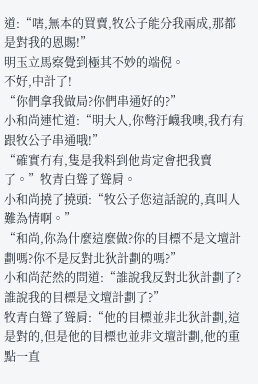道:“嗐,無本的買賣,牧公子能分我兩成,那都是對我的恩賜!”
明玉立馬察覺到極其不妙的端倪。
不好,中計了!
“你們拿我做局?你們串通好的?”
小和尚連忙道:“明大人,你彆汙衊我噢,我冇有跟牧公子串通哦!”
“確實冇有,隻是我料到他肯定會把我賣了。”牧青白聳了聳肩。
小和尚撓了撓頭:“牧公子您這話說的,真叫人難為情啊。”
“和尚,你為什麼這麼做?你的目標不是文壇計劃嗎?你不是反對北狄計劃的嗎?”
小和尚茫然的問道:“誰說我反對北狄計劃了?誰說我的目標是文壇計劃了?”
牧青白聳了聳肩:“他的目標並非北狄計劃,這是對的,但是他的目標也並非文壇計劃,他的重點一直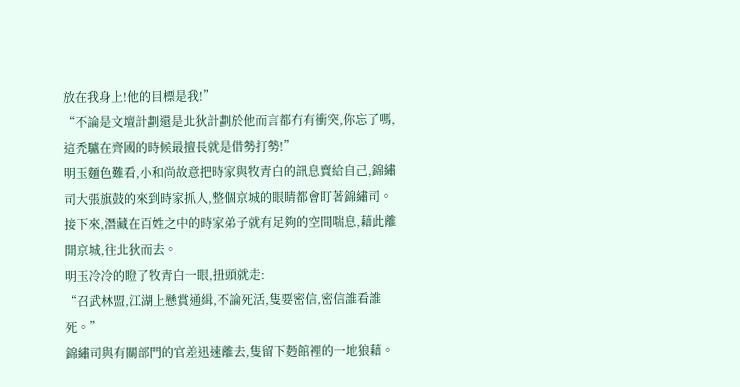放在我身上!他的目標是我!”
“不論是文壇計劃還是北狄計劃於他而言都冇有衝突,你忘了嗎,這禿驢在齊國的時候最擅長就是借勢打勢!”
明玉麵色難看,小和尚故意把時家與牧青白的訊息賣給自己,錦繡司大張旗鼓的來到時家抓人,整個京城的眼睛都會盯著錦繡司。
接下來,潛藏在百姓之中的時家弟子就有足夠的空間喘息,藉此離開京城,往北狄而去。
明玉冷冷的瞪了牧青白一眼,扭頭就走:
“召武林盟,江湖上懸賞通緝,不論死活,隻要密信,密信誰看誰死。”
錦繡司與有關部門的官差迅速離去,隻留下麪館裡的一地狼藉。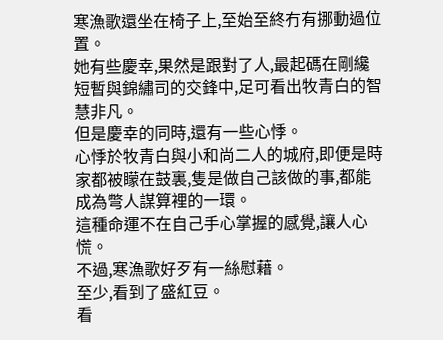寒漁歌還坐在椅子上,至始至終冇有挪動過位置。
她有些慶幸,果然是跟對了人,最起碼在剛纔短暫與錦繡司的交鋒中,足可看出牧青白的智慧非凡。
但是慶幸的同時,還有一些心悸。
心悸於牧青白與小和尚二人的城府,即便是時家都被矇在鼓裏,隻是做自己該做的事,都能成為彆人謀算裡的一環。
這種命運不在自己手心掌握的感覺,讓人心慌。
不過,寒漁歌好歹有一絲慰藉。
至少,看到了盛紅豆。
看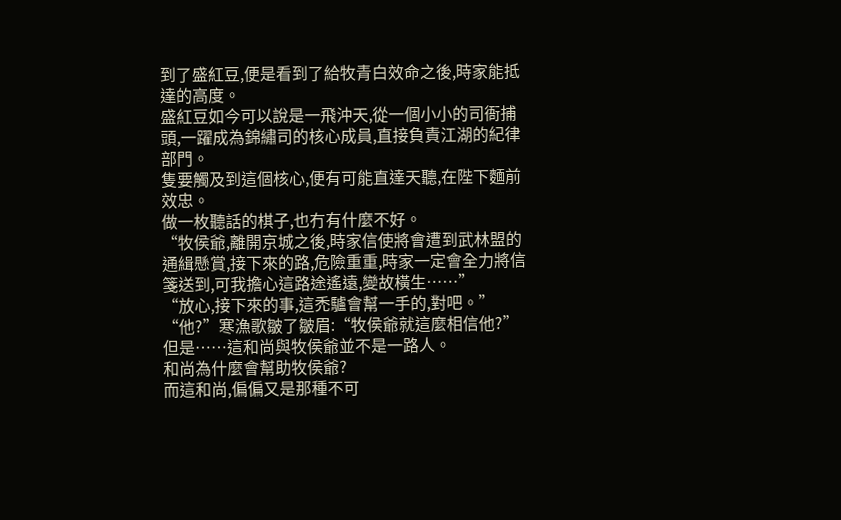到了盛紅豆,便是看到了給牧青白效命之後,時家能抵達的高度。
盛紅豆如今可以說是一飛沖天,從一個小小的司衙捕頭,一躍成為錦繡司的核心成員,直接負責江湖的紀律部門。
隻要觸及到這個核心,便有可能直達天聽,在陛下麵前效忠。
做一枚聽話的棋子,也冇有什麼不好。
“牧侯爺,離開京城之後,時家信使將會遭到武林盟的通緝懸賞,接下來的路,危險重重,時家一定會全力將信箋送到,可我擔心這路途遙遠,變故橫生……”
“放心,接下來的事,這禿驢會幫一手的,對吧。”
“他?”寒漁歌皺了皺眉:“牧侯爺就這麼相信他?”
但是……這和尚與牧侯爺並不是一路人。
和尚為什麼會幫助牧侯爺?
而這和尚,偏偏又是那種不可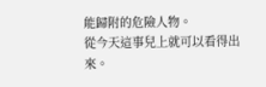能歸附的危險人物。
從今天這事兒上就可以看得出來。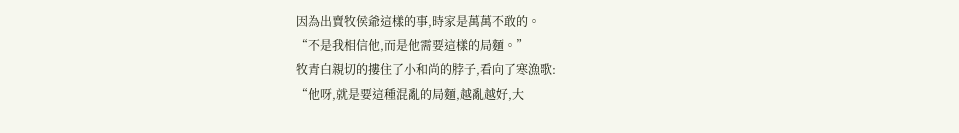因為出賣牧侯爺這樣的事,時家是萬萬不敢的。
“不是我相信他,而是他需要這樣的局麵。”
牧青白親切的摟住了小和尚的脖子,看向了寒漁歌:
“他呀,就是要這種混亂的局麵,越亂越好,大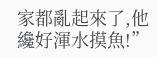家都亂起來了,他纔好渾水摸魚!”